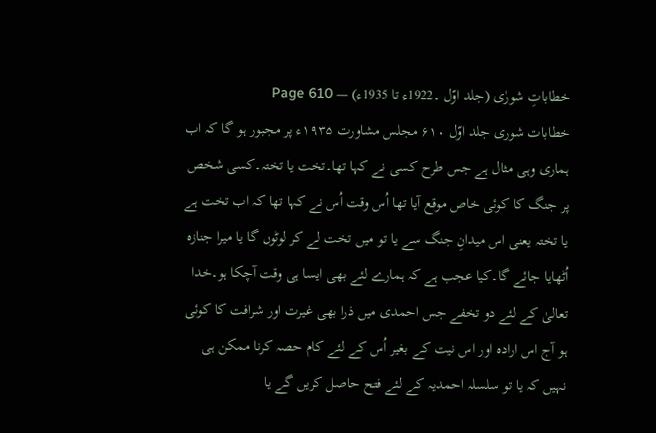خطاباتِ شورٰی (جلد اوّل ۔1922ء تا 1935ء) — Page 610
خطابات شوری جلد اوّل ۶۱۰ مجلس مشاورت ۱۹۳۵ء پر مجبور ہو گا کہ اب ہماری وہی مثال ہے جس طرح کسی نے کہا تھا۔تخت یا تختہ۔کسی شخص پر جنگ کا کوئی خاص موقع آیا تھا اُس وقت اُس نے کہا تھا کہ اب تخت ہے یا تختہ یعنی اس میدانِ جنگ سے یا تو میں تخت لے کر لوٹوں گا یا میرا جنازہ اُٹھایا جائے گا۔کیا عجب ہے کہ ہمارے لئے بھی ایسا ہی وقت آچکا ہو۔خدا تعالیٰ کے لئے دو تخفے جس احمدی میں ذرا بھی غیرت اور شرافت کا کوئی ہو آج اس ارادہ اور اس نیت کے بغیر اُس کے لئے کام حصہ کرنا ممکن ہی نہیں کہ یا تو سلسلہ احمدیہ کے لئے فتح حاصل کریں گے یا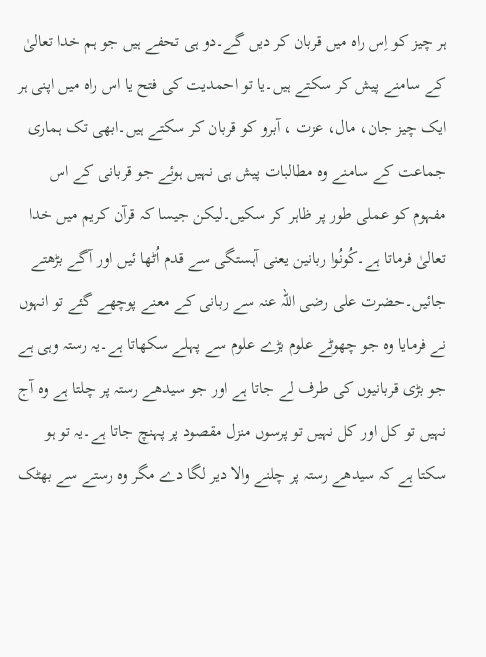ہر چیز کو اِس راہ میں قربان کر دیں گے۔دو ہی تحفے ہیں جو ہم خدا تعالیٰ کے سامنے پیش کر سکتے ہیں۔یا تو احمدیت کی فتح یا اس راہ میں اپنی ہر ایک چیز جان، مال، عزت ، آبرو کو قربان کر سکتے ہیں۔ابھی تک ہماری جماعت کے سامنے وہ مطالبات پیش ہی نہیں ہوئے جو قربانی کے اس مفہوم کو عملی طور پر ظاہر کر سکیں۔لیکن جیسا کہ قرآن کریم میں خدا تعالیٰ فرماتا ہے۔کُونُوا ربانین یعنی آہستگی سے قدم اُٹھا ئیں اور آگے بڑھتے جائیں۔حضرت علی رضی اللہ عنہ سے ربانی کے معنے پوچھے گئے تو انہوں نے فرمایا وہ جو چھوٹے علوم بڑے علوم سے پہلے سکھاتا ہے۔یہ رستہ وہی ہے جو بڑی قربانیوں کی طرف لے جاتا ہے اور جو سیدھے رستہ پر چلتا ہے وہ آج نہیں تو کل اور کل نہیں تو پرسوں منزل مقصود پر پہنچ جاتا ہے۔یہ تو ہو سکتا ہے کہ سیدھے رستہ پر چلنے والا دیر لگا دے مگر وہ رستے سے بھٹک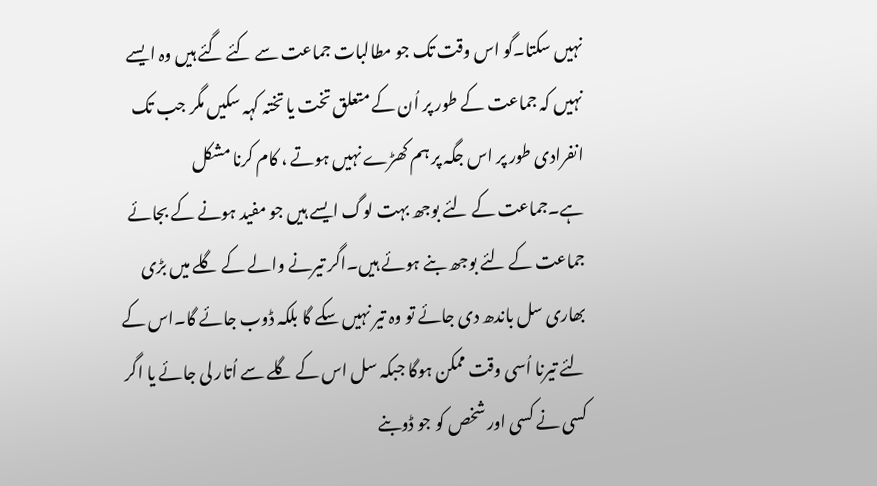نہیں سکتا۔گو اس وقت تک جو مطالبات جماعت سے کئے گئے ہیں وہ ایسے نہیں کہ جماعت کے طور پر اُن کے متعلق تخت یا تختہ کہہ سکیں مگر جب تک انفرادی طور پر اس جگہ پر ہم کھڑے نہیں ہوتے ، کام کرنا مشکل ہے۔جماعت کے لئے بوجھ بہت لوگ ایسے ہیں جو مفید ہونے کے بجائے جماعت کے لئے بوجھ بنے ہوئے ہیں۔اگر تیرنے والے کے گلے میں بڑی بھاری سل باندھ دی جائے تو وہ تیر نہیں سکے گا بلکہ ڈوب جائے گا۔اس کے لئے تیرنا اُسی وقت ممکن ہوگا جبکہ سل اس کے گلے سے اُتار لی جائے یا اگر کسی نے کسی اور شخص کو جو ڈوبنے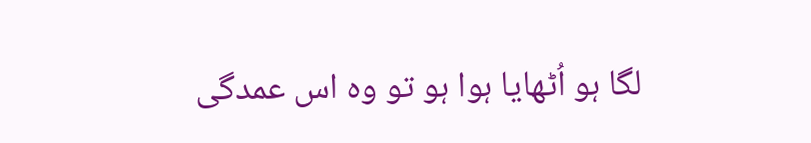لگا ہو اُٹھایا ہوا ہو تو وہ اس عمدگی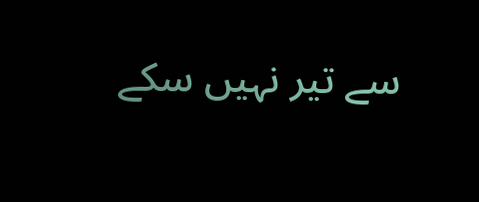سے تیر نہیں سکے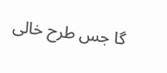گا جس طرح خالی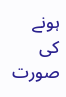ہونے کی صورت